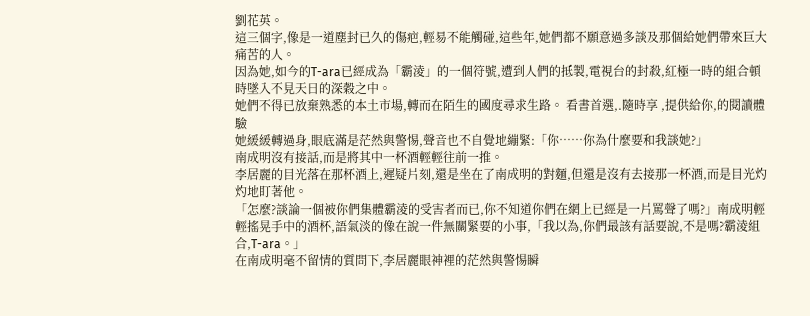劉花英。
這三個字,像是一道塵封已久的傷疤,輕易不能觸碰,這些年,她們都不願意過多談及那個給她們帶來巨大痛苦的人。
因為她,如今的T-ara已經成為「霸淩」的一個符號,遭到人們的抵製,電視台的封殺,紅極一時的組合頓時墜入不見天日的深穀之中。
她們不得已放棄熟悉的本土市場,轉而在陌生的國度尋求生路。 看書首選,.隨時享 ,提供給你,的閱讀體驗
她緩緩轉過身,眼底滿是茫然與警惕,聲音也不自覺地繃緊:「你……你為什麼要和我談她?」
南成明沒有接話,而是將其中一杯酒輕輕往前一推。
李居麗的目光落在那杯酒上,遲疑片刻,還是坐在了南成明的對麵,但還是沒有去接那一杯酒,而是目光灼灼地盯著他。
「怎麼?談論一個被你們集體霸淩的受害者而已,你不知道你們在網上已經是一片罵聲了嗎?」南成明輕輕搖晃手中的酒杯,語氣淡的像在說一件無關緊要的小事,「我以為,你們最該有話要說,不是嗎?霸淩組合,T-ara。」
在南成明毫不留情的質問下,李居麗眼神裡的茫然與警惕瞬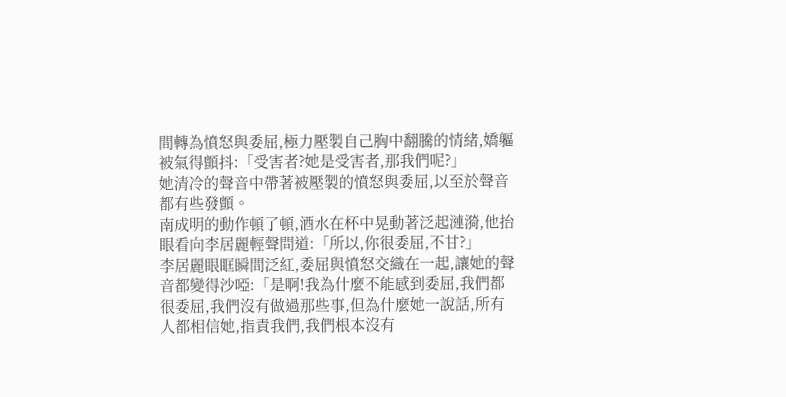間轉為憤怒與委屈,極力壓製自己胸中翻騰的情緒,嬌軀被氣得顫抖:「受害者?她是受害者,那我們呢?」
她清冷的聲音中帶著被壓製的憤怒與委屈,以至於聲音都有些發顫。
南成明的動作頓了頓,酒水在杯中晃動著泛起漣漪,他抬眼看向李居麗輕聲問道:「所以,你很委屈,不甘?」
李居麗眼眶瞬間泛紅,委屈與憤怒交織在一起,讓她的聲音都變得沙啞:「是啊!我為什麼不能感到委屈,我們都很委屈,我們沒有做過那些事,但為什麼她一說話,所有人都相信她,指責我們,我們根本沒有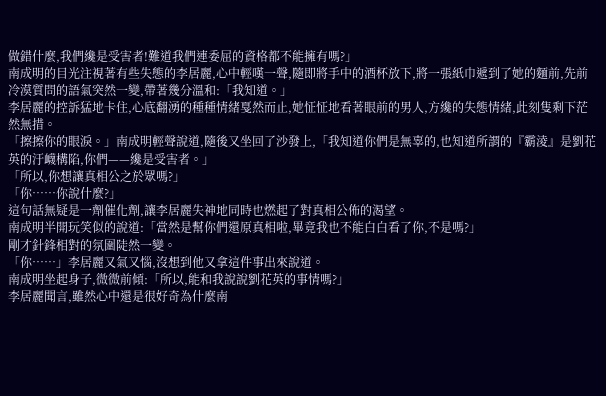做錯什麼,我們纔是受害者!難道我們連委屈的資格都不能擁有嗎?」
南成明的目光注視著有些失態的李居麗,心中輕嘆一聲,隨即將手中的酒杯放下,將一張紙巾遞到了她的麵前,先前冷漠質問的語氣突然一變,帶著幾分溫和:「我知道。」
李居麗的控訴猛地卡住,心底翻湧的種種情緒戛然而止,她怔怔地看著眼前的男人,方纔的失態情緒,此刻隻剩下茫然無措。
「擦擦你的眼淚。」南成明輕聲說道,隨後又坐回了沙發上,「我知道你們是無辜的,也知道所謂的『霸淩』是劉花英的汙衊構陷,你們——纔是受害者。」
「所以,你想讓真相公之於眾嗎?」
「你……你說什麼?」
這句話無疑是一劑催化劑,讓李居麗失神地同時也燃起了對真相公佈的渴望。
南成明半開玩笑似的說道:「當然是幫你們還原真相啦,畢竟我也不能白白看了你,不是嗎?」
剛才針鋒相對的氛圍陡然一變。
「你……」李居麗又氣又惱,沒想到他又拿這件事出來說道。
南成明坐起身子,微微前傾:「所以,能和我說說劉花英的事情嗎?」
李居麗聞言,雖然心中還是很好奇為什麼南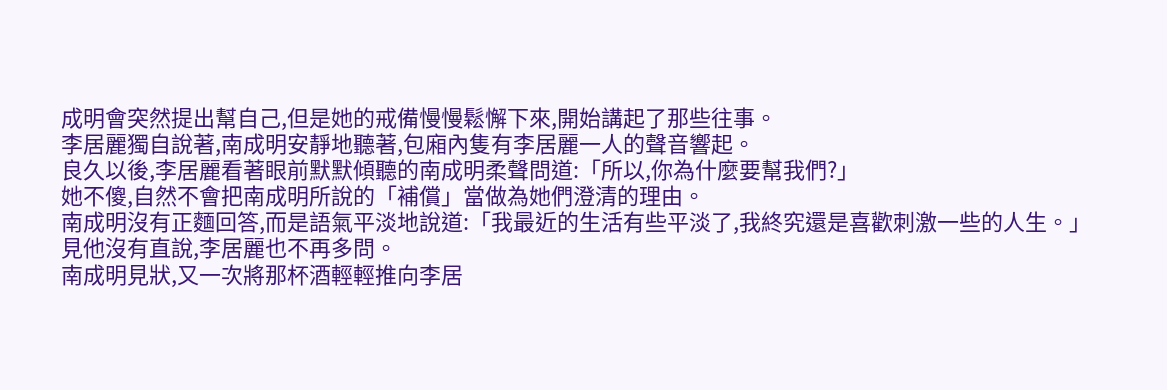成明會突然提出幫自己,但是她的戒備慢慢鬆懈下來,開始講起了那些往事。
李居麗獨自說著,南成明安靜地聽著,包廂內隻有李居麗一人的聲音響起。
良久以後,李居麗看著眼前默默傾聽的南成明柔聲問道:「所以,你為什麼要幫我們?」
她不傻,自然不會把南成明所說的「補償」當做為她們澄清的理由。
南成明沒有正麵回答,而是語氣平淡地說道:「我最近的生活有些平淡了,我終究還是喜歡刺激一些的人生。」
見他沒有直說,李居麗也不再多問。
南成明見狀,又一次將那杯酒輕輕推向李居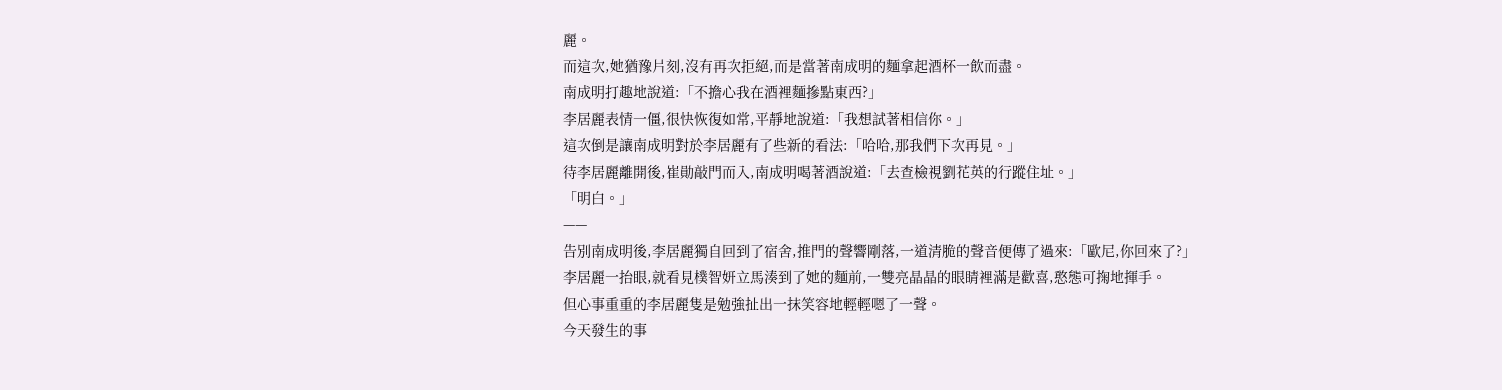麗。
而這次,她猶豫片刻,沒有再次拒絕,而是當著南成明的麵拿起酒杯一飲而盡。
南成明打趣地說道:「不擔心我在酒裡麵摻點東西?」
李居麗表情一僵,很快恢復如常,平靜地說道:「我想試著相信你。」
這次倒是讓南成明對於李居麗有了些新的看法:「哈哈,那我們下次再見。」
待李居麗離開後,崔勛敲門而入,南成明喝著酒說道:「去查檢視劉花英的行蹤住址。」
「明白。」
——
告別南成明後,李居麗獨自回到了宿舍,推門的聲響剛落,一道清脆的聲音便傳了過來:「歐尼,你回來了?」
李居麗一抬眼,就看見樸智妍立馬湊到了她的麵前,一雙亮晶晶的眼睛裡滿是歡喜,憨態可掬地揮手。
但心事重重的李居麗隻是勉強扯出一抹笑容地輕輕嗯了一聲。
今天發生的事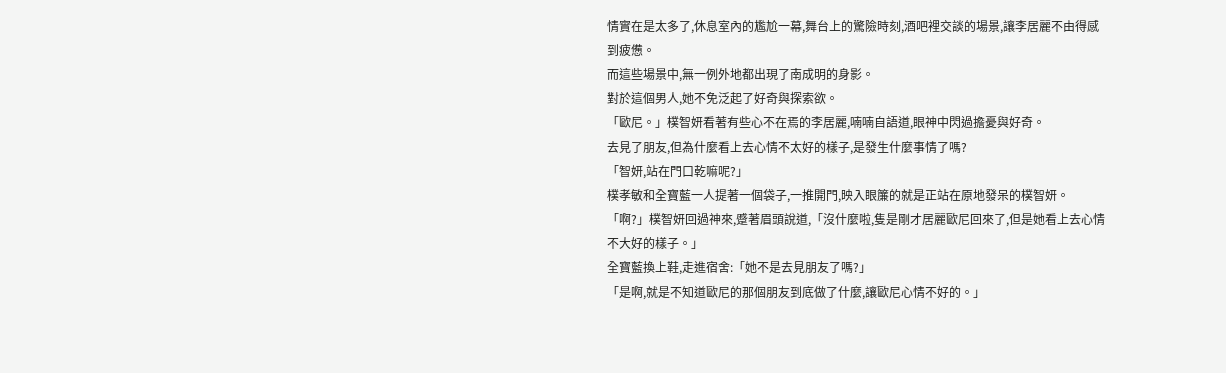情實在是太多了,休息室內的尷尬一幕,舞台上的驚險時刻,酒吧裡交談的場景,讓李居麗不由得感到疲憊。
而這些場景中,無一例外地都出現了南成明的身影。
對於這個男人,她不免泛起了好奇與探索欲。
「歐尼。」樸智妍看著有些心不在焉的李居麗,喃喃自語道,眼神中閃過擔憂與好奇。
去見了朋友,但為什麼看上去心情不太好的樣子,是發生什麼事情了嗎?
「智妍,站在門口乾嘛呢?」
樸孝敏和全寶藍一人提著一個袋子,一推開門,映入眼簾的就是正站在原地發呆的樸智妍。
「啊?」樸智妍回過神來,蹙著眉頭說道,「沒什麼啦,隻是剛才居麗歐尼回來了,但是她看上去心情不大好的樣子。」
全寶藍換上鞋,走進宿舍:「她不是去見朋友了嗎?」
「是啊,就是不知道歐尼的那個朋友到底做了什麼,讓歐尼心情不好的。」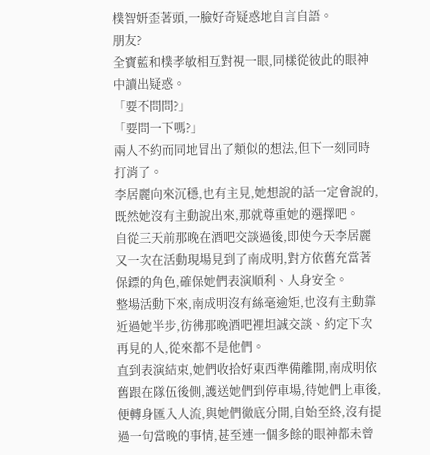樸智妍歪著頭,一臉好奇疑惑地自言自語。
朋友?
全寶藍和樸孝敏相互對視一眼,同樣從彼此的眼神中讀出疑惑。
「要不問問?」
「要問一下嗎?」
兩人不約而同地冒出了類似的想法,但下一刻同時打消了。
李居麗向來沉穩,也有主見,她想說的話一定會說的,既然她沒有主動說出來,那就尊重她的選擇吧。
自從三天前那晚在酒吧交談過後,即使今天李居麗又一次在活動現場見到了南成明,對方依舊充當著保鏢的角色,確保她們表演順利、人身安全。
整場活動下來,南成明沒有絲毫逾矩,也沒有主動靠近過她半步,彷彿那晚酒吧裡坦誠交談、約定下次再見的人,從來都不是他們。
直到表演結束,她們收拾好東西準備離開,南成明依舊跟在隊伍後側,護送她們到停車場,待她們上車後,便轉身匯入人流,與她們徹底分開,自始至終,沒有提過一句當晚的事情,甚至連一個多餘的眼神都未曾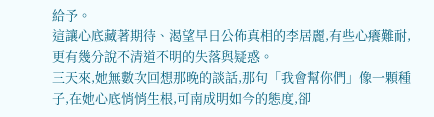給予。
這讓心底藏著期待、渴望早日公佈真相的李居麗,有些心癢難耐,更有幾分說不清道不明的失落與疑惑。
三天來,她無數次回想那晚的談話,那句「我會幫你們」像一顆種子,在她心底悄悄生根,可南成明如今的態度,卻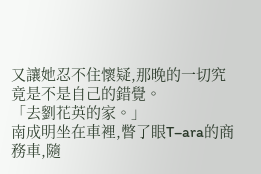又讓她忍不住懷疑,那晚的一切究竟是不是自己的錯覺。
「去劉花英的家。」
南成明坐在車裡,瞥了眼T–ara的商務車,隨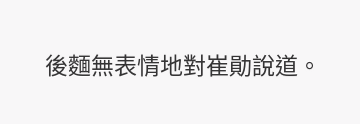後麵無表情地對崔勛說道。